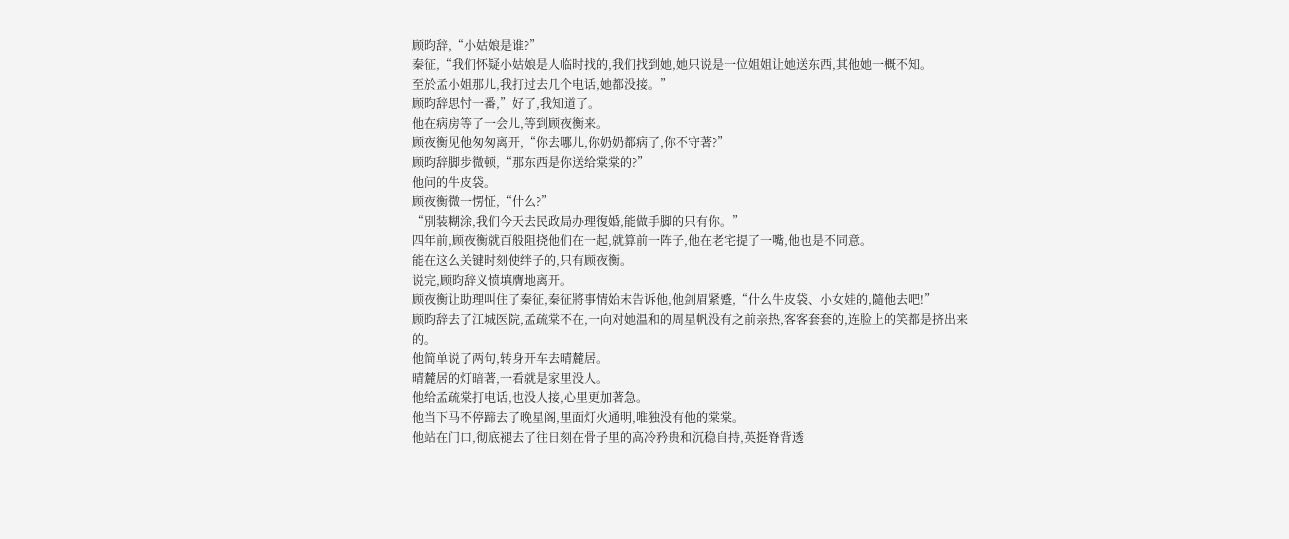顾昀辞,“小姑娘是谁?”
秦征,“我们怀疑小姑娘是人临时找的,我们找到她,她只说是一位姐姐让她送东西,其他她一概不知。
至於孟小姐那儿,我打过去几个电话,她都没接。”
顾昀辞思忖一番,”好了,我知道了。
他在病房等了一会儿,等到顾夜衡来。
顾夜衡见他匆匆离开,“你去哪儿,你奶奶都病了,你不守著?”
顾昀辞脚步微顿,“那东西是你送给棠棠的?”
他问的牛皮袋。
顾夜衡微一愣怔,“什么?”
“別装糊涂,我们今天去民政局办理復婚,能做手脚的只有你。”
四年前,顾夜衡就百般阻挠他们在一起,就算前一阵子,他在老宅提了一嘴,他也是不同意。
能在这么关键时刻使绊子的,只有顾夜衡。
说完,顾昀辞义愤填膺地离开。
顾夜衡让助理叫住了秦征,秦征將事情始末告诉他,他剑眉紧蹙,“什么牛皮袋、小女娃的,隨他去吧!”
顾昀辞去了江城医院,孟疏棠不在,一向对她温和的周星帆没有之前亲热,客客套套的,连脸上的笑都是挤出来的。
他简单说了两句,转身开车去晴麓居。
晴麓居的灯暗著,一看就是家里没人。
他给孟疏棠打电话,也没人接,心里更加著急。
他当下马不停蹄去了晚星阁,里面灯火通明,唯独没有他的棠棠。
他站在门口,彻底褪去了往日刻在骨子里的高冷矜贵和沉稳自持,英挺脊背透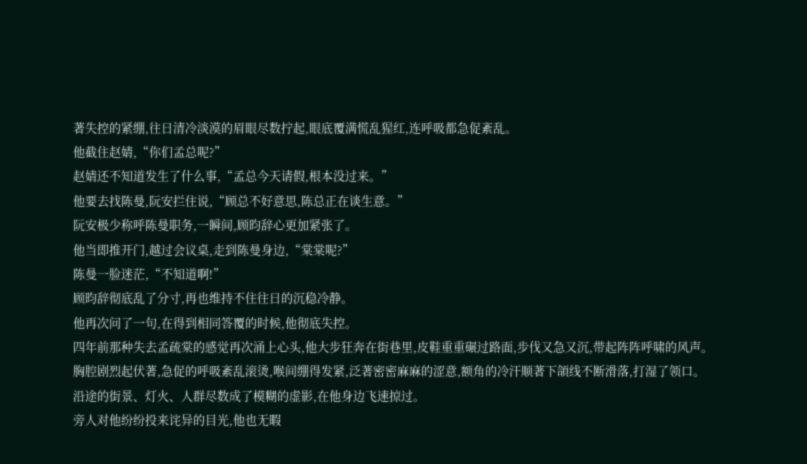著失控的紧绷,往日清冷淡漠的眉眼尽数拧起,眼底覆满慌乱猩红,连呼吸都急促紊乱。
他截住赵婧,“你们孟总呢?”
赵婧还不知道发生了什么事,“孟总今天请假,根本没过来。”
他要去找陈曼,阮安拦住说,“顾总不好意思,陈总正在谈生意。”
阮安极少称呼陈曼职务,一瞬间,顾昀辞心更加紧张了。
他当即推开门,越过会议桌,走到陈曼身边,“棠棠呢?”
陈曼一脸迷茫,“不知道啊!”
顾昀辞彻底乱了分寸,再也维持不住往日的沉稳冷静。
他再次问了一句,在得到相同答覆的时候,他彻底失控。
四年前那种失去孟疏棠的感觉再次涌上心头,他大步狂奔在街巷里,皮鞋重重碾过路面,步伐又急又沉,带起阵阵呼啸的风声。
胸腔剧烈起伏著,急促的呼吸紊乱滚烫,喉间绷得发紧,泛著密密麻麻的涩意,额角的冷汗顺著下頜线不断滑落,打湿了领口。
沿途的街景、灯火、人群尽数成了模糊的虚影,在他身边飞速掠过。
旁人对他纷纷投来诧异的目光,他也无暇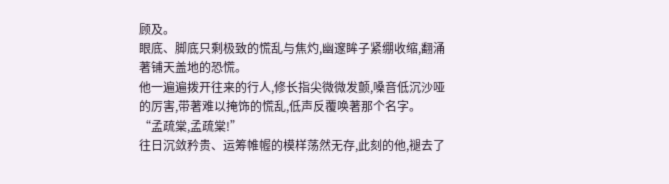顾及。
眼底、脚底只剩极致的慌乱与焦灼,幽邃眸子紧绷收缩,翻涌著铺天盖地的恐慌。
他一遍遍拨开往来的行人,修长指尖微微发颤,嗓音低沉沙哑的厉害,带著难以掩饰的慌乱,低声反覆唤著那个名字。
“孟疏棠,孟疏棠!”
往日沉敛矜贵、运筹帷幄的模样荡然无存,此刻的他,褪去了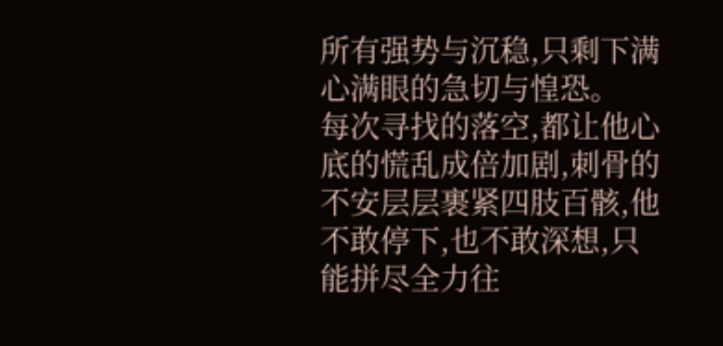所有强势与沉稳,只剩下满心满眼的急切与惶恐。
每次寻找的落空,都让他心底的慌乱成倍加剧,刺骨的不安层层裹紧四肢百骸,他不敢停下,也不敢深想,只能拼尽全力往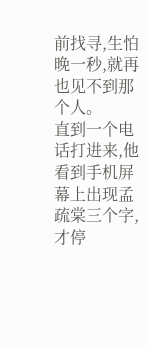前找寻,生怕晚一秒,就再也见不到那个人。
直到一个电话打进来,他看到手机屏幕上出现孟疏棠三个字,才停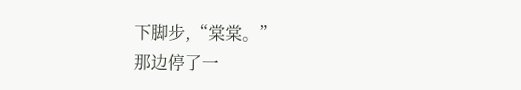下脚步,“棠棠。”
那边停了一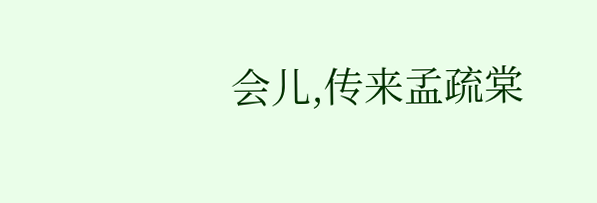会儿,传来孟疏棠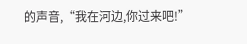的声音,“我在河边,你过来吧!”